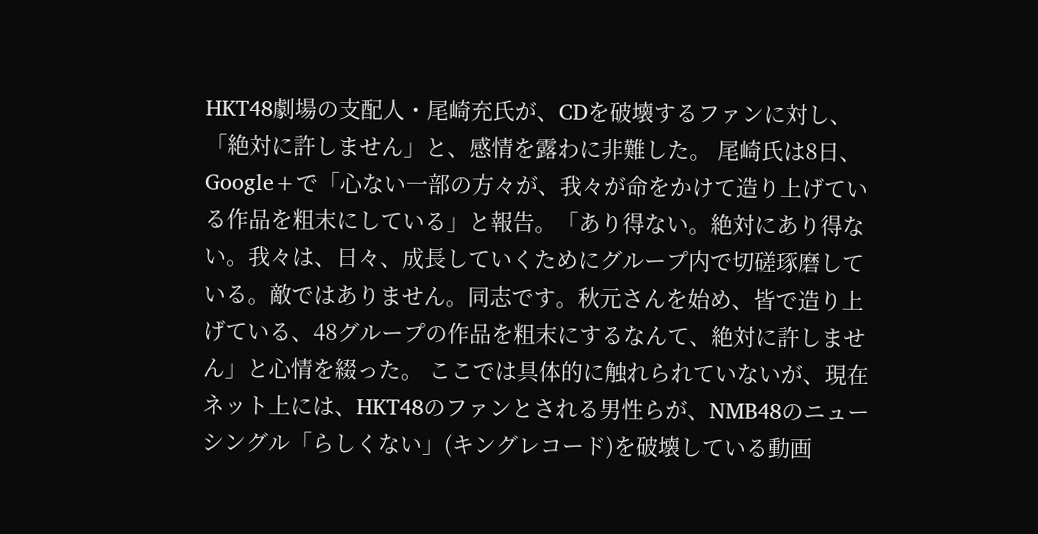HKT48劇場の支配人・尾崎充氏が、CDを破壊するファンに対し、「絶対に許しません」と、感情を露わに非難した。 尾崎氏は8日、Google+で「心ない一部の方々が、我々が命をかけて造り上げている作品を粗末にしている」と報告。「あり得ない。絶対にあり得ない。我々は、日々、成長していくためにグループ内で切磋琢磨している。敵ではありません。同志です。秋元さんを始め、皆で造り上げている、48グループの作品を粗末にするなんて、絶対に許しません」と心情を綴った。 ここでは具体的に触れられていないが、現在ネット上には、HKT48のファンとされる男性らが、NMB48のニューシングル「らしくない」(キングレコード)を破壊している動画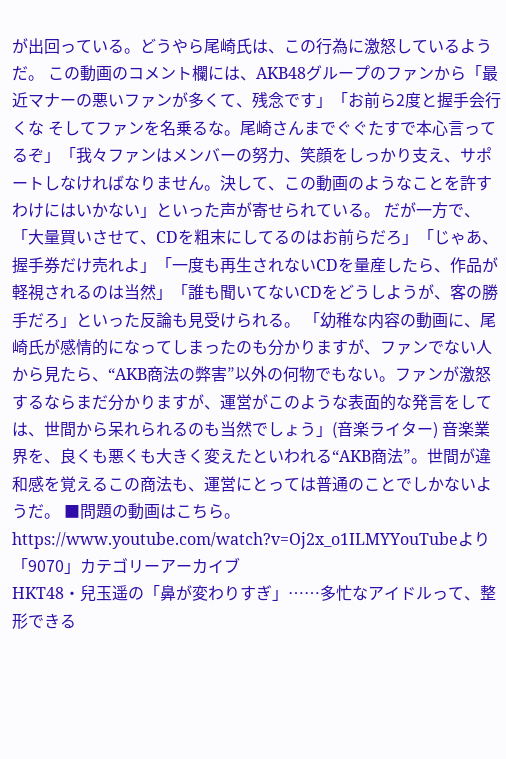が出回っている。どうやら尾崎氏は、この行為に激怒しているようだ。 この動画のコメント欄には、AKB48グループのファンから「最近マナーの悪いファンが多くて、残念です」「お前ら2度と握手会行くな そしてファンを名乗るな。尾崎さんまでぐぐたすで本心言ってるぞ」「我々ファンはメンバーの努力、笑顔をしっかり支え、サポートしなければなりません。決して、この動画のようなことを許すわけにはいかない」といった声が寄せられている。 だが一方で、「大量買いさせて、CDを粗末にしてるのはお前らだろ」「じゃあ、握手券だけ売れよ」「一度も再生されないCDを量産したら、作品が軽視されるのは当然」「誰も聞いてないCDをどうしようが、客の勝手だろ」といった反論も見受けられる。 「幼稚な内容の動画に、尾崎氏が感情的になってしまったのも分かりますが、ファンでない人から見たら、“AKB商法の弊害”以外の何物でもない。ファンが激怒するならまだ分かりますが、運営がこのような表面的な発言をしては、世間から呆れられるのも当然でしょう」(音楽ライター) 音楽業界を、良くも悪くも大きく変えたといわれる“AKB商法”。世間が違和感を覚えるこの商法も、運営にとっては普通のことでしかないようだ。 ■問題の動画はこちら。 https://www.youtube.com/watch?v=Oj2x_o1ILMYYouTubeより
「9070」カテゴリーアーカイブ
HKT48・兒玉遥の「鼻が変わりすぎ」……多忙なアイドルって、整形できる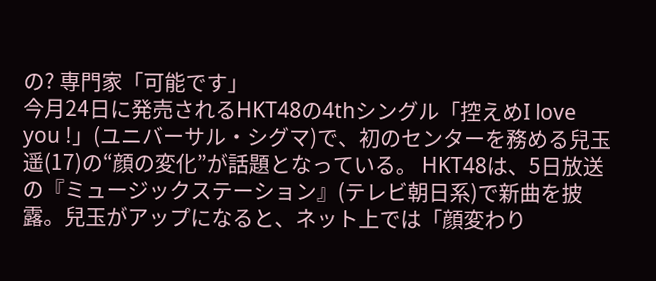の? 専門家「可能です」
今月24日に発売されるHKT48の4thシングル「控えめI love you !」(ユニバーサル・シグマ)で、初のセンターを務める兒玉遥(17)の“顔の変化”が話題となっている。 HKT48は、5日放送の『ミュージックステーション』(テレビ朝日系)で新曲を披露。兒玉がアップになると、ネット上では「顔変わり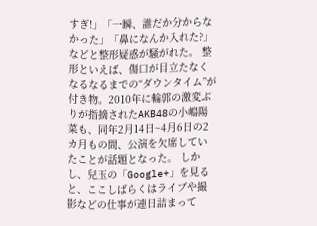すぎ!」「一瞬、誰だか分からなかった」「鼻になんか入れた?」などと整形疑惑が騒がれた。 整形といえば、傷口が目立たなくなるなるまでの“ダウンタイム”が付き物。2010年に輪郭の激変ぶりが指摘されたAKB48の小嶋陽菜も、同年2月14日~4月6日の2カ月もの間、公演を欠席していたことが話題となった。 しかし、兒玉の「Google+」を見ると、ここしばらくはライブや撮影などの仕事が連日詰まって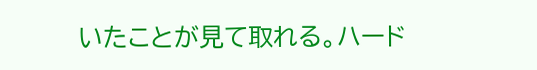いたことが見て取れる。ハード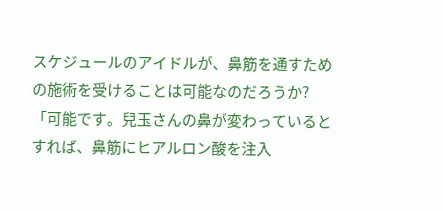スケジュールのアイドルが、鼻筋を通すための施術を受けることは可能なのだろうか? 「可能です。兒玉さんの鼻が変わっているとすれば、鼻筋にヒアルロン酸を注入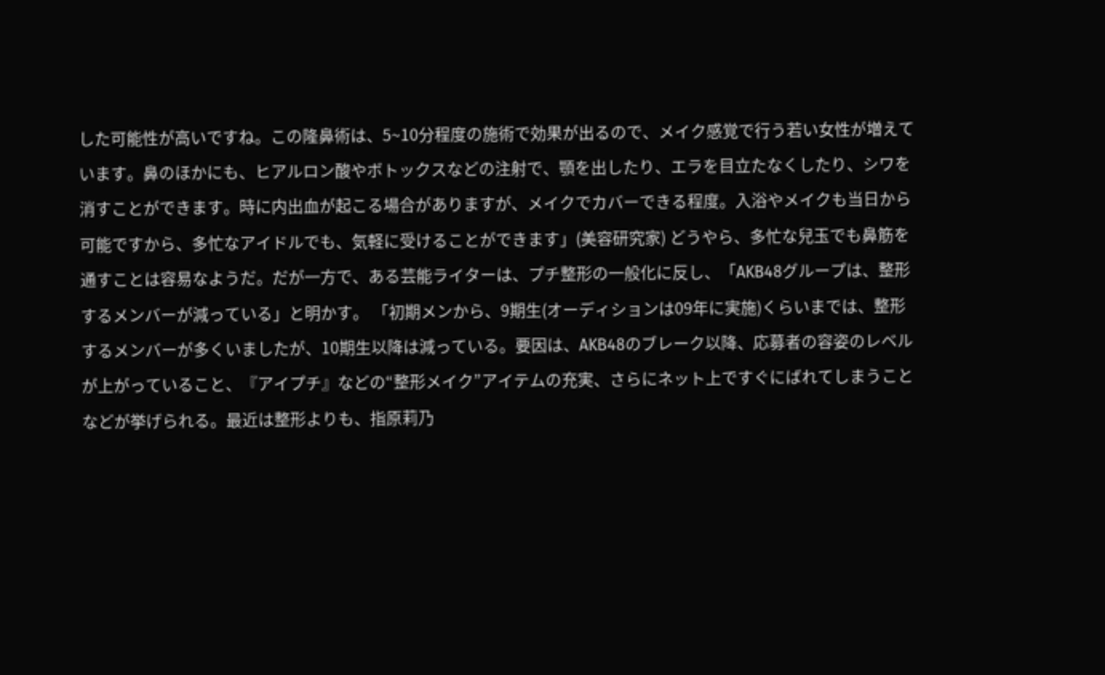した可能性が高いですね。この隆鼻術は、5~10分程度の施術で効果が出るので、メイク感覚で行う若い女性が増えています。鼻のほかにも、ヒアルロン酸やボトックスなどの注射で、顎を出したり、エラを目立たなくしたり、シワを消すことができます。時に内出血が起こる場合がありますが、メイクでカバーできる程度。入浴やメイクも当日から可能ですから、多忙なアイドルでも、気軽に受けることができます」(美容研究家) どうやら、多忙な兒玉でも鼻筋を通すことは容易なようだ。だが一方で、ある芸能ライターは、プチ整形の一般化に反し、「AKB48グループは、整形するメンバーが減っている」と明かす。 「初期メンから、9期生(オーディションは09年に実施)くらいまでは、整形するメンバーが多くいましたが、10期生以降は減っている。要因は、AKB48のブレーク以降、応募者の容姿のレベルが上がっていること、『アイプチ』などの“整形メイク”アイテムの充実、さらにネット上ですぐにばれてしまうことなどが挙げられる。最近は整形よりも、指原莉乃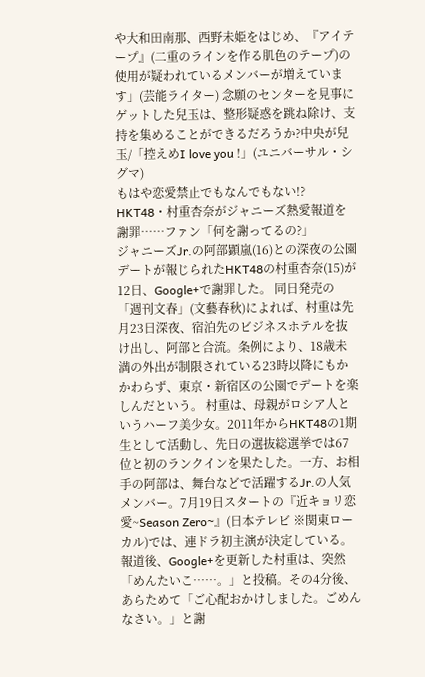や大和田南那、西野未姫をはじめ、『アイテープ』(二重のラインを作る肌色のテープ)の使用が疑われているメンバーが増えています」(芸能ライター) 念願のセンターを見事にゲットした兒玉は、整形疑惑を跳ね除け、支持を集めることができるだろうか?中央が兒玉/「控えめI love you !」(ユニバーサル・シグマ)
もはや恋愛禁止でもなんでもない!? HKT48・村重杏奈がジャニーズ熱愛報道を謝罪……ファン「何を謝ってるの?」
ジャニーズJr.の阿部顕嵐(16)との深夜の公園デートが報じられたHKT48の村重杏奈(15)が12日、Google+で謝罪した。 同日発売の「週刊文春」(文藝春秋)によれば、村重は先月23日深夜、宿泊先のビジネスホテルを抜け出し、阿部と合流。条例により、18歳未満の外出が制限されている23時以降にもかかわらず、東京・新宿区の公園でデートを楽しんだという。 村重は、母親がロシア人というハーフ美少女。2011年からHKT48の1期生として活動し、先日の選抜総選挙では67位と初のランクインを果たした。一方、お相手の阿部は、舞台などで活躍するJr.の人気メンバー。7月19日スタートの『近キョリ恋愛~Season Zero~』(日本テレビ ※関東ローカル)では、連ドラ初主演が決定している。 報道後、Google+を更新した村重は、突然「めんたいこ……。」と投稿。その4分後、あらためて「ご心配おかけしました。ごめんなさい。」と謝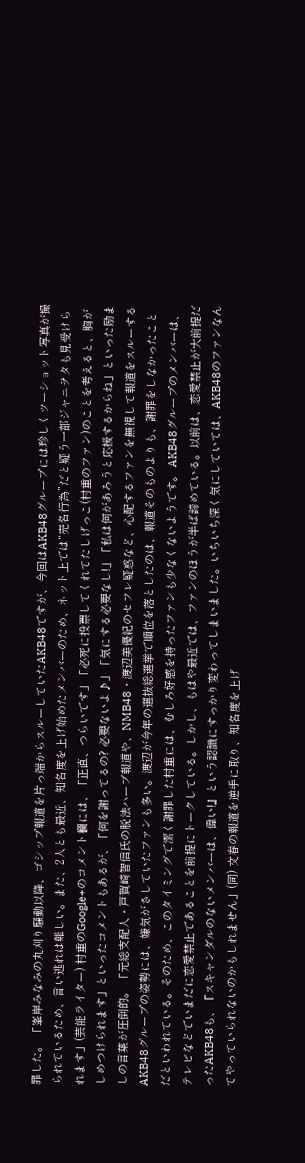罪した。 「峯岸みなみの丸刈り騒動以降、ゴシップ報道を片っ端からスルーしていたAKB48ですが、今回はAKB48グループには珍しくツーショット写真が撮られているため、言い逃れは難しい。また、2人とも最近、知名度を上げ始めたメンバーのため、ネット上では“売名行為”だと疑う一部ジャニヲタも見受けられます」(芸能ライター) 村重のGoogle+のコメント欄には、「正直、つらいです」「必死に投票してくれてたしげっこ(村重のファン)のことを考えると、胸がしめつけられます」といったコメントもあるが、「何を謝ってるの? 必要ないよ♪」「気にする必要なし!」「私は何があろうと応援するからね」といった励ましの言葉が圧倒的。 「元総支配人・戸賀崎智信氏の脱法ハーブ報道や、NMB48・渡辺美優紀のセフレ疑惑など、心配するファンを無視して報道をスルーするAKB48グループの姿勢には、嫌気がさしていたファンも多い。渡辺が今年の選抜総選挙で順位を落としたのは、報道そのものよりも、謝罪をしなかったことだといわれている。そのため、このタイミングで潔く謝罪した村重には、むしろ好感を持ったファンも少なくないようです。 AKB48グループのメンバーは、テレビなどでいまだに恋愛禁止であることを前提にトークしている。しかし、もはや最近では、ファンのほうが半ば諦めている。以前は、恋愛禁止が大前提だったAKB48も、『スキャンダルのないメンバーは、偉い!』という認識にすっかり変わってしまいました。いちいち深く気にしていては、AKB48のファンなんてやっていられないのかもしれません」(同) 文春の報道を逆手に取り、知名度を上げ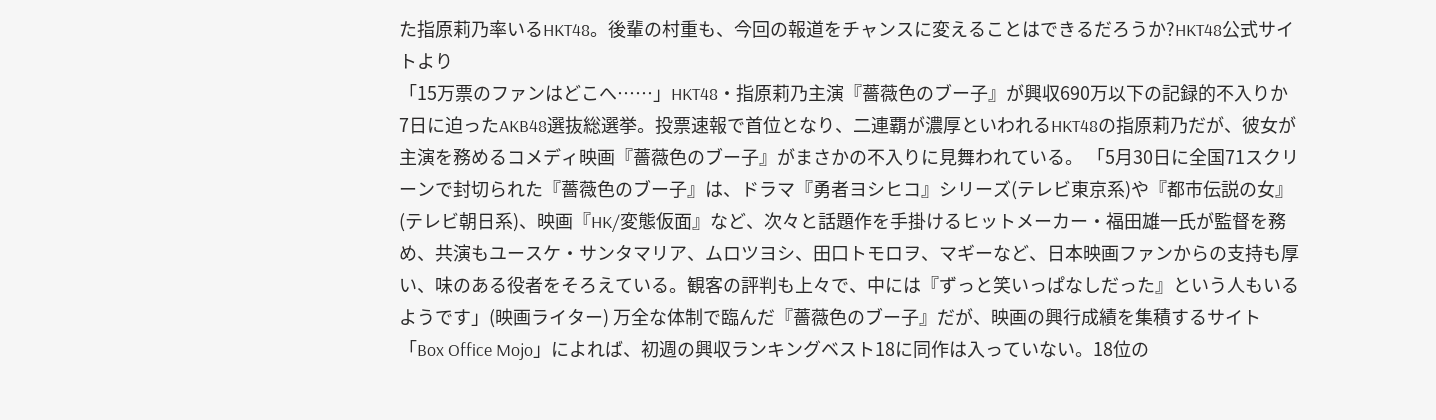た指原莉乃率いるHKT48。後輩の村重も、今回の報道をチャンスに変えることはできるだろうか?HKT48公式サイトより
「15万票のファンはどこへ……」HKT48・指原莉乃主演『薔薇色のブー子』が興収690万以下の記録的不入りか
7日に迫ったAKB48選抜総選挙。投票速報で首位となり、二連覇が濃厚といわれるHKT48の指原莉乃だが、彼女が主演を務めるコメディ映画『薔薇色のブー子』がまさかの不入りに見舞われている。 「5月30日に全国71スクリーンで封切られた『薔薇色のブー子』は、ドラマ『勇者ヨシヒコ』シリーズ(テレビ東京系)や『都市伝説の女』(テレビ朝日系)、映画『HK/変態仮面』など、次々と話題作を手掛けるヒットメーカー・福田雄一氏が監督を務め、共演もユースケ・サンタマリア、ムロツヨシ、田口トモロヲ、マギーなど、日本映画ファンからの支持も厚い、味のある役者をそろえている。観客の評判も上々で、中には『ずっと笑いっぱなしだった』という人もいるようです」(映画ライター) 万全な体制で臨んだ『薔薇色のブー子』だが、映画の興行成績を集積するサイト「Box Office Mojo」によれば、初週の興収ランキングベスト18に同作は入っていない。18位の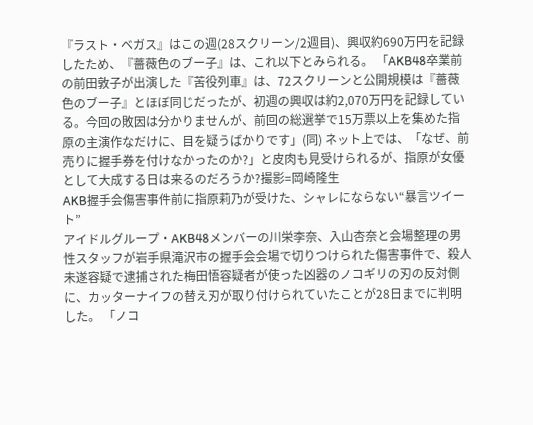『ラスト・ベガス』はこの週(28スクリーン/2週目)、興収約690万円を記録したため、『薔薇色のブー子』は、これ以下とみられる。 「AKB48卒業前の前田敦子が出演した『苦役列車』は、72スクリーンと公開規模は『薔薇色のブー子』とほぼ同じだったが、初週の興収は約2,070万円を記録している。今回の敗因は分かりませんが、前回の総選挙で15万票以上を集めた指原の主演作なだけに、目を疑うばかりです」(同) ネット上では、「なぜ、前売りに握手券を付けなかったのか?」と皮肉も見受けられるが、指原が女優として大成する日は来るのだろうか?撮影=岡崎隆生
AKB握手会傷害事件前に指原莉乃が受けた、シャレにならない“暴言ツイート”
アイドルグループ・AKB48メンバーの川栄李奈、入山杏奈と会場整理の男性スタッフが岩手県滝沢市の握手会会場で切りつけられた傷害事件で、殺人未遂容疑で逮捕された梅田悟容疑者が使った凶器のノコギリの刃の反対側に、カッターナイフの替え刃が取り付けられていたことが28日までに判明した。 「ノコ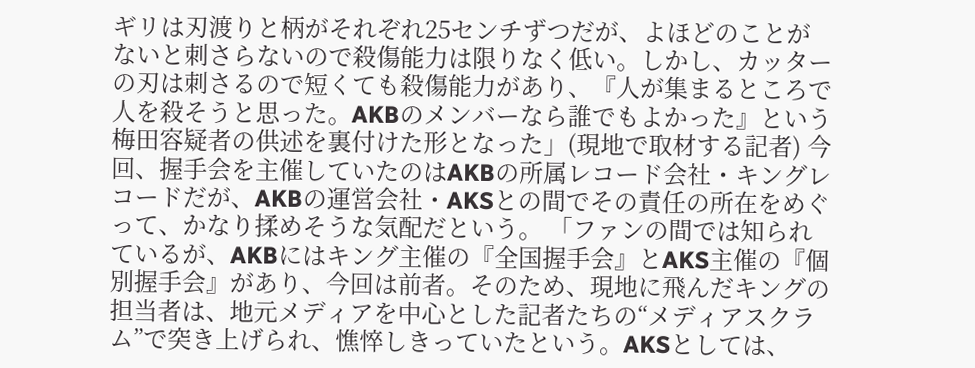ギリは刃渡りと柄がそれぞれ25センチずつだが、よほどのことがないと刺さらないので殺傷能力は限りなく低い。しかし、カッターの刃は刺さるので短くても殺傷能力があり、『人が集まるところで人を殺そうと思った。AKBのメンバーなら誰でもよかった』という梅田容疑者の供述を裏付けた形となった」(現地で取材する記者) 今回、握手会を主催していたのはAKBの所属レコード会社・キングレコードだが、AKBの運営会社・AKSとの間でその責任の所在をめぐって、かなり揉めそうな気配だという。 「ファンの間では知られているが、AKBにはキング主催の『全国握手会』とAKS主催の『個別握手会』があり、今回は前者。そのため、現地に飛んだキングの担当者は、地元メディアを中心とした記者たちの“メディアスクラム”で突き上げられ、憔悴しきっていたという。AKSとしては、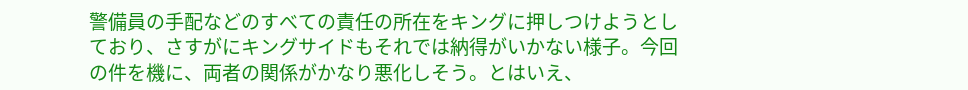警備員の手配などのすべての責任の所在をキングに押しつけようとしており、さすがにキングサイドもそれでは納得がいかない様子。今回の件を機に、両者の関係がかなり悪化しそう。とはいえ、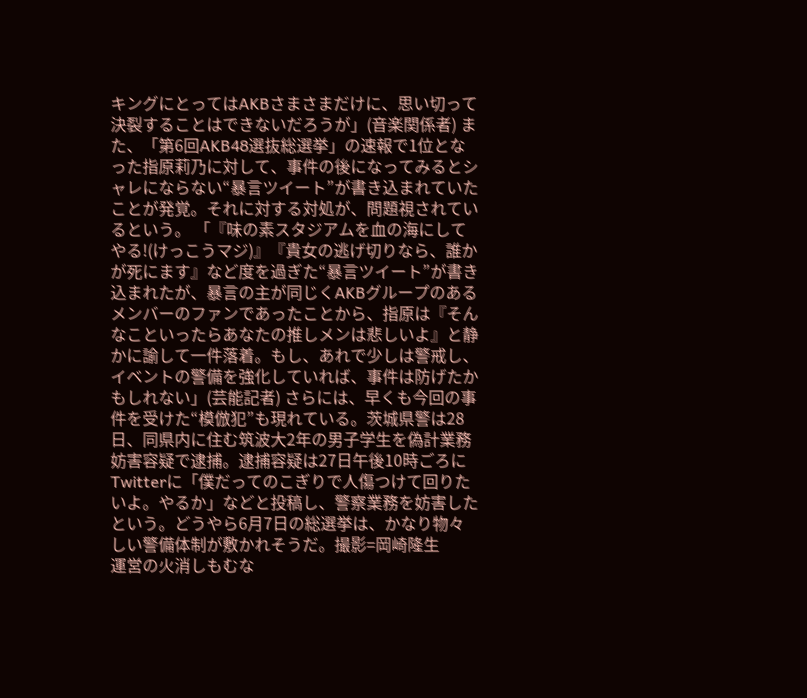キングにとってはAKBさまさまだけに、思い切って決裂することはできないだろうが」(音楽関係者) また、「第6回AKB48選抜総選挙」の速報で1位となった指原莉乃に対して、事件の後になってみるとシャレにならない“暴言ツイート”が書き込まれていたことが発覚。それに対する対処が、問題視されているという。 「『味の素スタジアムを血の海にしてやる!(けっこうマジ)』『貴女の逃げ切りなら、誰かが死にます』など度を過ぎた“暴言ツイート”が書き込まれたが、暴言の主が同じくAKBグループのあるメンバーのファンであったことから、指原は『そんなこといったらあなたの推しメンは悲しいよ』と静かに諭して一件落着。もし、あれで少しは警戒し、イベントの警備を強化していれば、事件は防げたかもしれない」(芸能記者) さらには、早くも今回の事件を受けた“模倣犯”も現れている。茨城県警は28日、同県内に住む筑波大2年の男子学生を偽計業務妨害容疑で逮捕。逮捕容疑は27日午後10時ごろにTwitterに「僕だってのこぎりで人傷つけて回りたいよ。やるか」などと投稿し、警察業務を妨害したという。どうやら6月7日の総選挙は、かなり物々しい警備体制が敷かれそうだ。撮影=岡崎隆生
運営の火消しもむな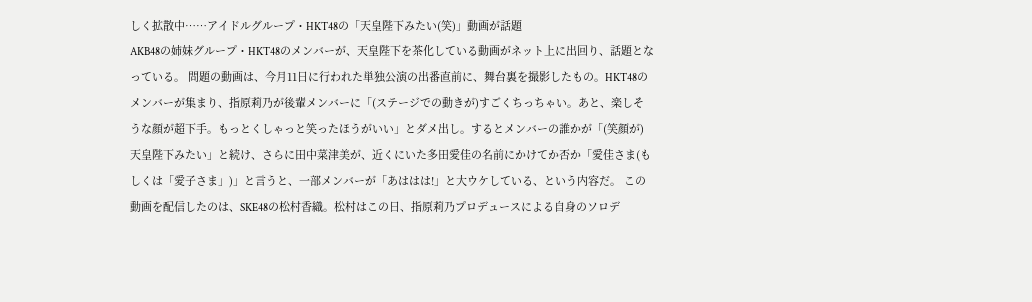しく拡散中……アイドルグループ・HKT48の「天皇陛下みたい(笑)」動画が話題
AKB48の姉妹グループ・HKT48のメンバーが、天皇陛下を茶化している動画がネット上に出回り、話題となっている。 問題の動画は、今月11日に行われた単独公演の出番直前に、舞台裏を撮影したもの。HKT48のメンバーが集まり、指原莉乃が後輩メンバーに「(ステージでの動きが)すごくちっちゃい。あと、楽しそうな顔が超下手。もっとくしゃっと笑ったほうがいい」とダメ出し。するとメンバーの誰かが「(笑顔が)天皇陛下みたい」と続け、さらに田中菜津美が、近くにいた多田愛佳の名前にかけてか否か「愛佳さま(もしくは「愛子さま」)」と言うと、一部メンバーが「あははは!」と大ウケしている、という内容だ。 この動画を配信したのは、SKE48の松村香織。松村はこの日、指原莉乃プロデュースによる自身のソロデ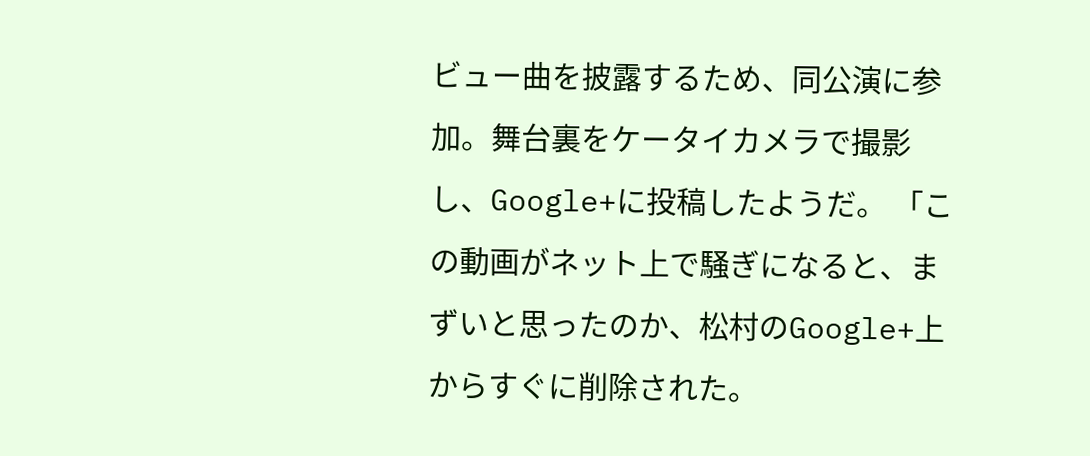ビュー曲を披露するため、同公演に参加。舞台裏をケータイカメラで撮影し、Google+に投稿したようだ。 「この動画がネット上で騒ぎになると、まずいと思ったのか、松村のGoogle+上からすぐに削除された。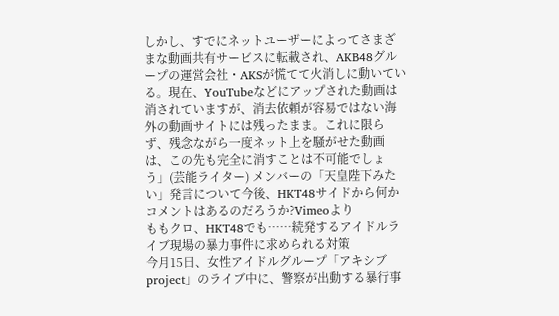しかし、すでにネットユーザーによってさまざまな動画共有サービスに転載され、AKB48グループの運営会社・AKSが慌てて火消しに動いている。現在、YouTubeなどにアップされた動画は消されていますが、消去依頼が容易ではない海外の動画サイトには残ったまま。これに限らず、残念ながら一度ネット上を騒がせた動画は、この先も完全に消すことは不可能でしょう」(芸能ライター) メンバーの「天皇陛下みたい」発言について今後、HKT48サイドから何かコメントはあるのだろうか?Vimeoより
ももクロ、HKT48でも……続発するアイドルライブ現場の暴力事件に求められる対策
今月15日、女性アイドルグループ「アキシブproject」のライブ中に、警察が出動する暴行事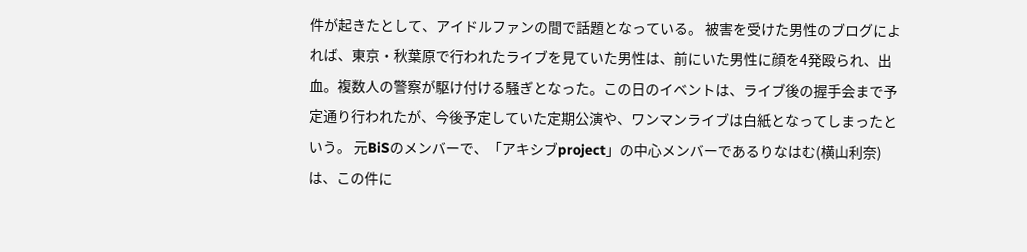件が起きたとして、アイドルファンの間で話題となっている。 被害を受けた男性のブログによれば、東京・秋葉原で行われたライブを見ていた男性は、前にいた男性に顔を4発殴られ、出血。複数人の警察が駆け付ける騒ぎとなった。この日のイベントは、ライブ後の握手会まで予定通り行われたが、今後予定していた定期公演や、ワンマンライブは白紙となってしまったという。 元BiSのメンバーで、「アキシブproject」の中心メンバーであるりなはむ(横山利奈)は、この件に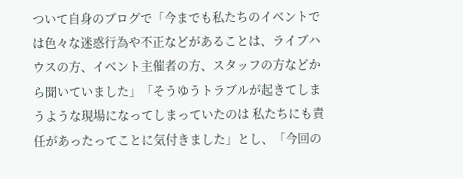ついて自身のブログで「今までも私たちのイベントでは色々な迷惑行為や不正などがあることは、ライブハウスの方、イベント主催者の方、スタッフの方などから聞いていました」「そうゆうトラブルが起きてしまうような現場になってしまっていたのは 私たちにも責任があったってことに気付きました」とし、「今回の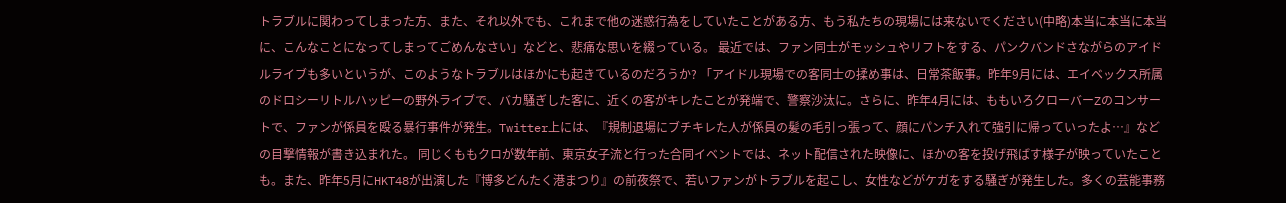トラブルに関わってしまった方、また、それ以外でも、これまで他の迷惑行為をしていたことがある方、もう私たちの現場には来ないでください(中略)本当に本当に本当に、こんなことになってしまってごめんなさい」などと、悲痛な思いを綴っている。 最近では、ファン同士がモッシュやリフトをする、パンクバンドさながらのアイドルライブも多いというが、このようなトラブルはほかにも起きているのだろうか? 「アイドル現場での客同士の揉め事は、日常茶飯事。昨年9月には、エイベックス所属のドロシーリトルハッピーの野外ライブで、バカ騒ぎした客に、近くの客がキレたことが発端で、警察沙汰に。さらに、昨年4月には、ももいろクローバーZのコンサートで、ファンが係員を殴る暴行事件が発生。Twitter上には、『規制退場にブチキレた人が係員の髪の毛引っ張って、顔にパンチ入れて強引に帰っていったよ…』などの目撃情報が書き込まれた。 同じくももクロが数年前、東京女子流と行った合同イベントでは、ネット配信された映像に、ほかの客を投げ飛ばす様子が映っていたことも。また、昨年5月にHKT48が出演した『博多どんたく港まつり』の前夜祭で、若いファンがトラブルを起こし、女性などがケガをする騒ぎが発生した。多くの芸能事務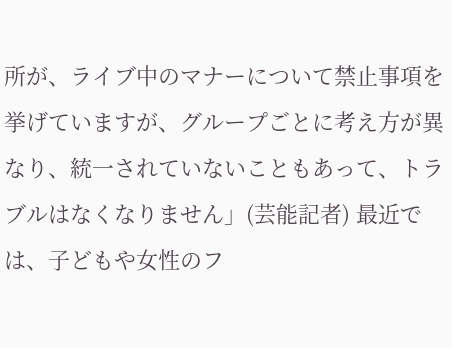所が、ライブ中のマナーについて禁止事項を挙げていますが、グループごとに考え方が異なり、統一されていないこともあって、トラブルはなくなりません」(芸能記者) 最近では、子どもや女性のフ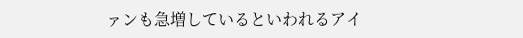ァンも急増しているといわれるアイ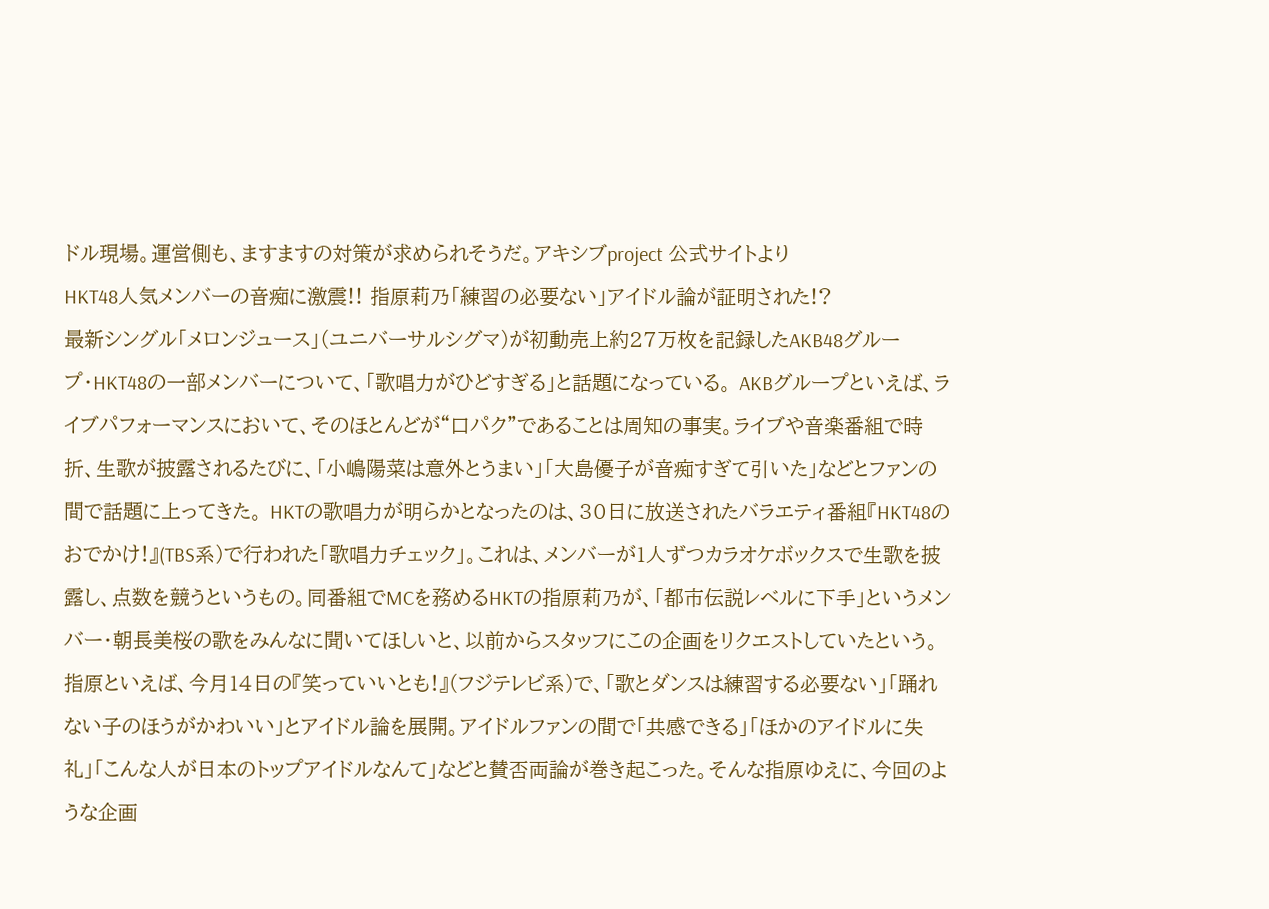ドル現場。運営側も、ますますの対策が求められそうだ。アキシブproject 公式サイトより
HKT48人気メンバーの音痴に激震!! 指原莉乃「練習の必要ない」アイドル論が証明された!?
最新シングル「メロンジュース」(ユニバーサルシグマ)が初動売上約27万枚を記録したAKB48グループ・HKT48の一部メンバーについて、「歌唱力がひどすぎる」と話題になっている。 AKBグループといえば、ライブパフォーマンスにおいて、そのほとんどが“口パク”であることは周知の事実。ライブや音楽番組で時折、生歌が披露されるたびに、「小嶋陽菜は意外とうまい」「大島優子が音痴すぎて引いた」などとファンの間で話題に上ってきた。 HKTの歌唱力が明らかとなったのは、30日に放送されたバラエティ番組『HKT48のおでかけ!』(TBS系)で行われた「歌唱力チェック」。これは、メンバーが1人ずつカラオケボックスで生歌を披露し、点数を競うというもの。同番組でMCを務めるHKTの指原莉乃が、「都市伝説レベルに下手」というメンバー・朝長美桜の歌をみんなに聞いてほしいと、以前からスタッフにこの企画をリクエストしていたという。 指原といえば、今月14日の『笑っていいとも!』(フジテレビ系)で、「歌とダンスは練習する必要ない」「踊れない子のほうがかわいい」とアイドル論を展開。アイドルファンの間で「共感できる」「ほかのアイドルに失礼」「こんな人が日本のトップアイドルなんて」などと賛否両論が巻き起こった。そんな指原ゆえに、今回のような企画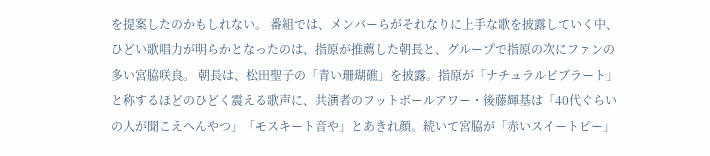を提案したのかもしれない。 番組では、メンバーらがそれなりに上手な歌を披露していく中、ひどい歌唱力が明らかとなったのは、指原が推薦した朝長と、グループで指原の次にファンの多い宮脇咲良。 朝長は、松田聖子の「青い珊瑚礁」を披露。指原が「ナチュラルビブラート」と称するほどのひどく震える歌声に、共演者のフットボールアワー・後藤輝基は「40代ぐらいの人が聞こえへんやつ」「モスキート音や」とあきれ顔。続いて宮脇が「赤いスイートピー」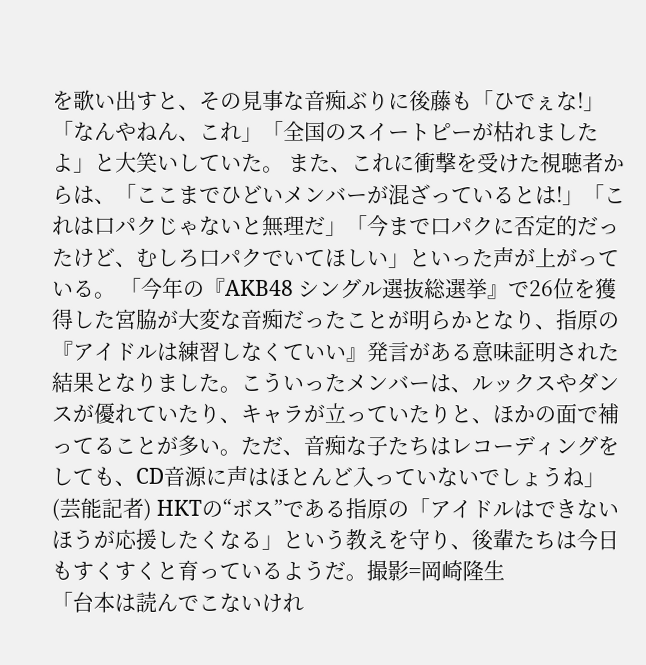を歌い出すと、その見事な音痴ぶりに後藤も「ひでぇな!」「なんやねん、これ」「全国のスイートピーが枯れましたよ」と大笑いしていた。 また、これに衝撃を受けた視聴者からは、「ここまでひどいメンバーが混ざっているとは!」「これは口パクじゃないと無理だ」「今まで口パクに否定的だったけど、むしろ口パクでいてほしい」といった声が上がっている。 「今年の『AKB48 シングル選抜総選挙』で26位を獲得した宮脇が大変な音痴だったことが明らかとなり、指原の『アイドルは練習しなくていい』発言がある意味証明された結果となりました。こういったメンバーは、ルックスやダンスが優れていたり、キャラが立っていたりと、ほかの面で補ってることが多い。ただ、音痴な子たちはレコーディングをしても、CD音源に声はほとんど入っていないでしょうね」(芸能記者) HKTの“ボス”である指原の「アイドルはできないほうが応援したくなる」という教えを守り、後輩たちは今日もすくすくと育っているようだ。撮影=岡崎隆生
「台本は読んでこないけれ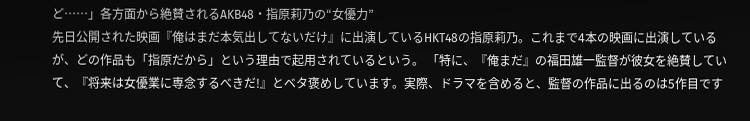ど……」各方面から絶賛されるAKB48・指原莉乃の“女優力”
先日公開された映画『俺はまだ本気出してないだけ』に出演しているHKT48の指原莉乃。これまで4本の映画に出演しているが、どの作品も「指原だから」という理由で起用されているという。 「特に、『俺まだ』の福田雄一監督が彼女を絶賛していて、『将来は女優業に専念するべきだ!』とベタ褒めしています。実際、ドラマを含めると、監督の作品に出るのは5作目です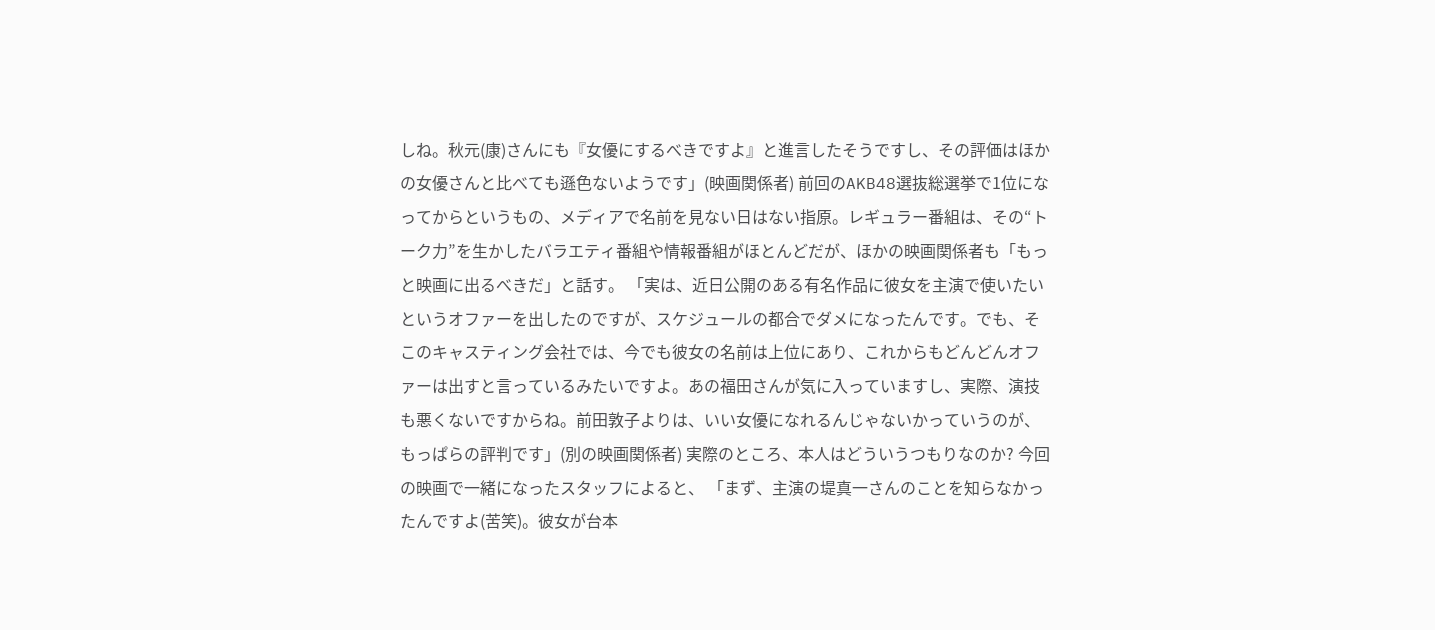しね。秋元(康)さんにも『女優にするべきですよ』と進言したそうですし、その評価はほかの女優さんと比べても遜色ないようです」(映画関係者) 前回のAKB48選抜総選挙で1位になってからというもの、メディアで名前を見ない日はない指原。レギュラー番組は、その“トーク力”を生かしたバラエティ番組や情報番組がほとんどだが、ほかの映画関係者も「もっと映画に出るべきだ」と話す。 「実は、近日公開のある有名作品に彼女を主演で使いたいというオファーを出したのですが、スケジュールの都合でダメになったんです。でも、そこのキャスティング会社では、今でも彼女の名前は上位にあり、これからもどんどんオファーは出すと言っているみたいですよ。あの福田さんが気に入っていますし、実際、演技も悪くないですからね。前田敦子よりは、いい女優になれるんじゃないかっていうのが、もっぱらの評判です」(別の映画関係者) 実際のところ、本人はどういうつもりなのか? 今回の映画で一緒になったスタッフによると、 「まず、主演の堤真一さんのことを知らなかったんですよ(苦笑)。彼女が台本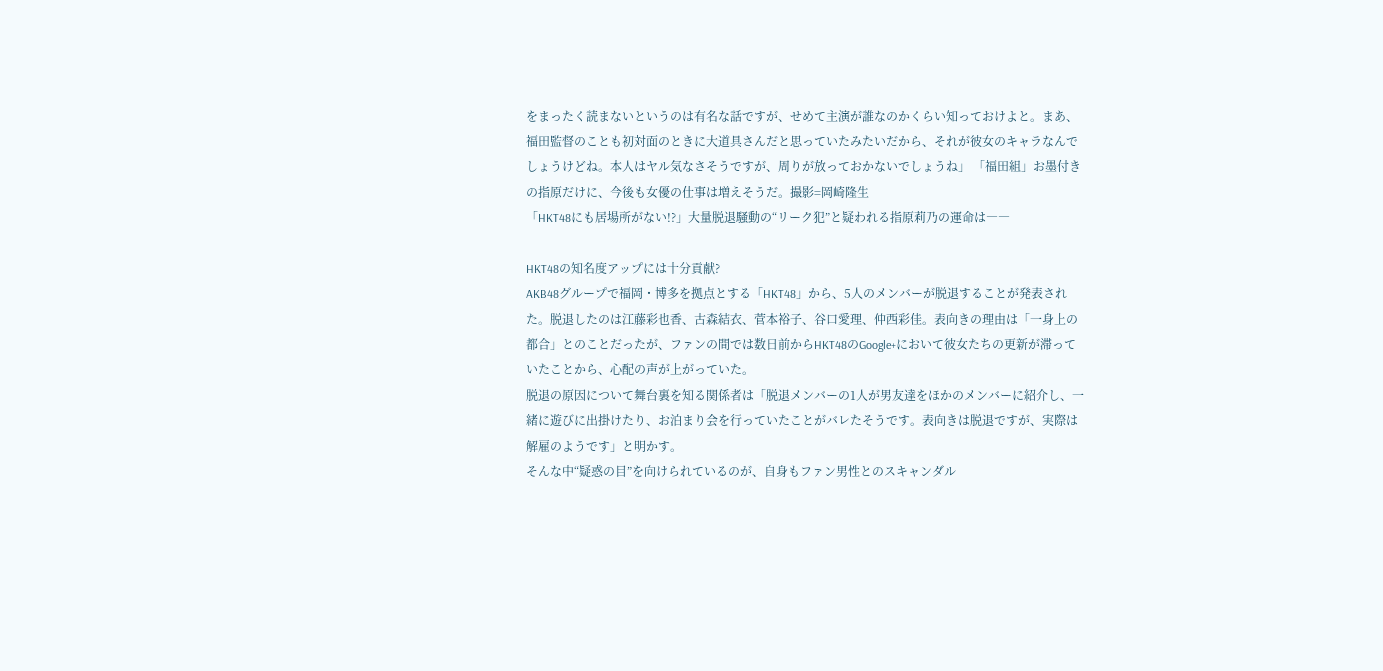をまったく読まないというのは有名な話ですが、せめて主演が誰なのかくらい知っておけよと。まあ、福田監督のことも初対面のときに大道具さんだと思っていたみたいだから、それが彼女のキャラなんでしょうけどね。本人はヤル気なさそうですが、周りが放っておかないでしょうね」 「福田組」お墨付きの指原だけに、今後も女優の仕事は増えそうだ。撮影=岡崎隆生
「HKT48にも居場所がない!?」大量脱退騒動の“リーク犯”と疑われる指原莉乃の運命は――

HKT48の知名度アップには十分貢献?
AKB48グループで福岡・博多を拠点とする「HKT48」から、5人のメンバーが脱退することが発表された。脱退したのは江藤彩也香、古森結衣、菅本裕子、谷口愛理、仲西彩佳。表向きの理由は「一身上の都合」とのことだったが、ファンの間では数日前からHKT48のGoogle+において彼女たちの更新が滞っていたことから、心配の声が上がっていた。
脱退の原因について舞台裏を知る関係者は「脱退メンバーの1人が男友達をほかのメンバーに紹介し、一緒に遊びに出掛けたり、お泊まり会を行っていたことがバレたそうです。表向きは脱退ですが、実際は解雇のようです」と明かす。
そんな中“疑惑の目”を向けられているのが、自身もファン男性とのスキャンダル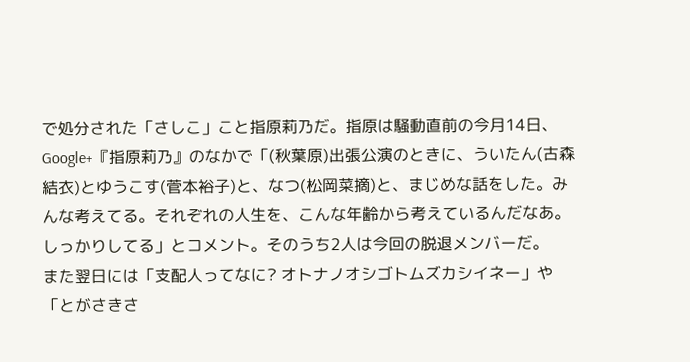で処分された「さしこ」こと指原莉乃だ。指原は騒動直前の今月14日、Google+『指原莉乃』のなかで「(秋葉原)出張公演のときに、ういたん(古森結衣)とゆうこす(菅本裕子)と、なつ(松岡菜摘)と、まじめな話をした。みんな考えてる。それぞれの人生を、こんな年齢から考えているんだなあ。しっかりしてる」とコメント。そのうち2人は今回の脱退メンバーだ。
また翌日には「支配人ってなに? オトナノオシゴトムズカシイネー」や「とがさきさ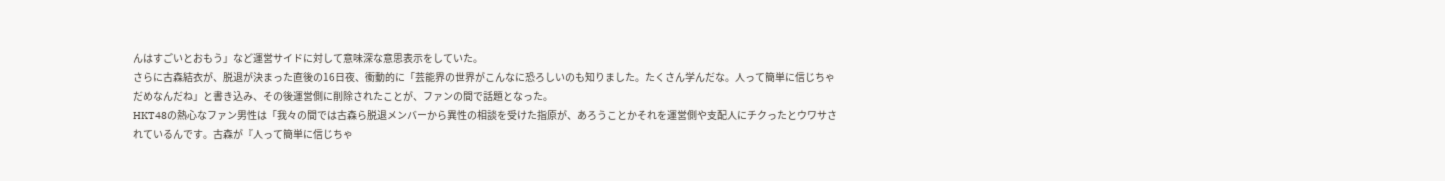んはすごいとおもう」など運営サイドに対して意味深な意思表示をしていた。
さらに古森結衣が、脱退が決まった直後の16日夜、衝動的に「芸能界の世界がこんなに恐ろしいのも知りました。たくさん学んだな。人って簡単に信じちゃだめなんだね」と書き込み、その後運営側に削除されたことが、ファンの間で話題となった。
HKT48の熱心なファン男性は「我々の間では古森ら脱退メンバーから異性の相談を受けた指原が、あろうことかそれを運営側や支配人にチクったとウワサされているんです。古森が『人って簡単に信じちゃ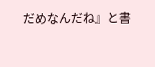だめなんだね』と書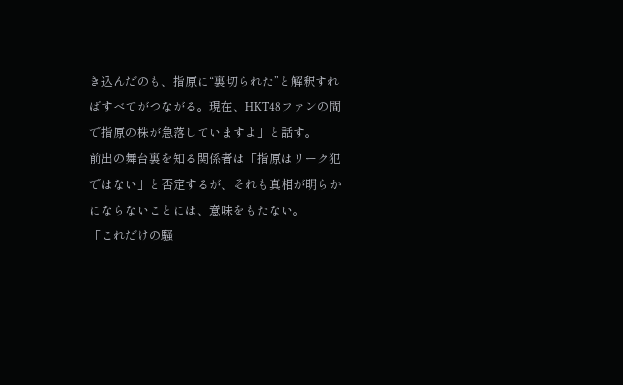き込んだのも、指原に“裏切られた”と解釈すればすべてがつながる。現在、HKT48ファンの間で指原の株が急落していますよ」と話す。
前出の舞台裏を知る関係者は「指原はリーク犯ではない」と否定するが、それも真相が明らかにならないことには、意味をもたない。
「これだけの騒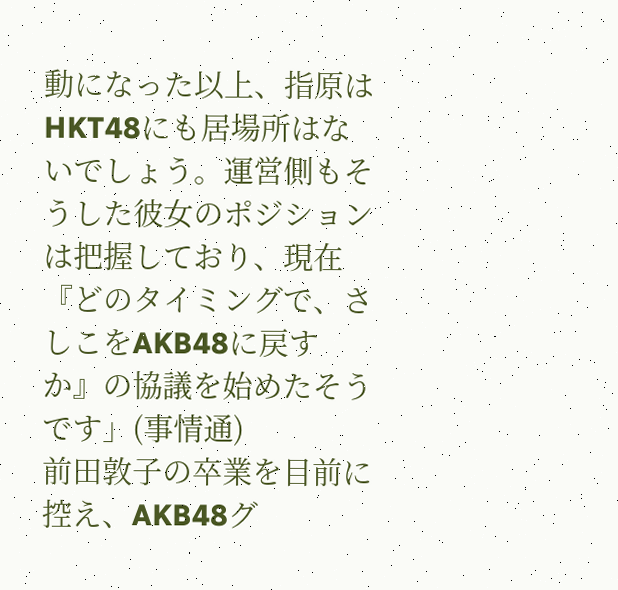動になった以上、指原はHKT48にも居場所はないでしょう。運営側もそうした彼女のポジションは把握しており、現在『どのタイミングで、さしこをAKB48に戻すか』の協議を始めたそうです」(事情通)
前田敦子の卒業を目前に控え、AKB48グ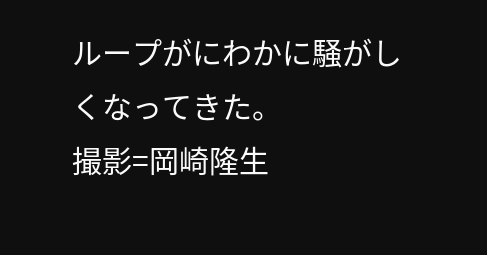ループがにわかに騒がしくなってきた。
撮影=岡崎隆生